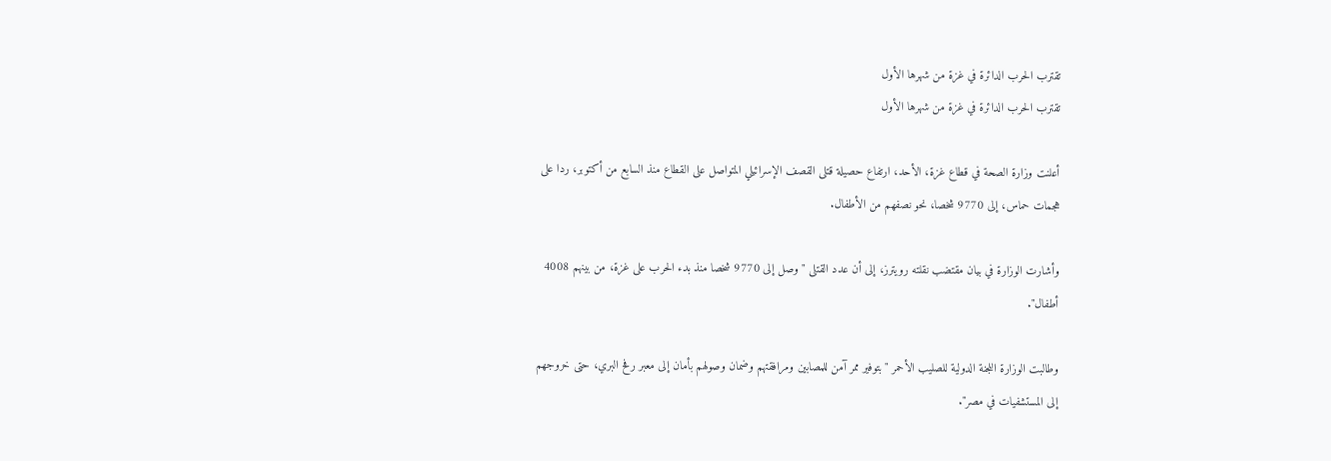تقترب الحرب الدائرة في غزة من شهرها الأول
تقترب الحرب الدائرة في غزة من شهرها الأول

أعلنت وزارة الصحة في قطاع غزة، الأحد، ارتفاع حصيلة قتلى القصف الإسرائيلي المتواصل على القطاع منذ السابع من أكتوبر، ردا على هجمات حماس، إلى 9770 شخصا، نحو نصفهم من الأطفال.

وأشارت الوزارة في بيان مقتضب نقلته رويترز، إلى أن عدد القتلى "وصل إلى 9770 شخصا منذ بدء الحرب على غزة، من بينهم 4008 أطفال".

وطالبت الوزارة اللجنة الدولية للصليب الأحمر "بتوفير ممر آمن للمصابين ومرافقتهم وضمان وصولهم بأمان إلى معبر رفح البري، حتى خروجهم إلى المستشفيات في مصر".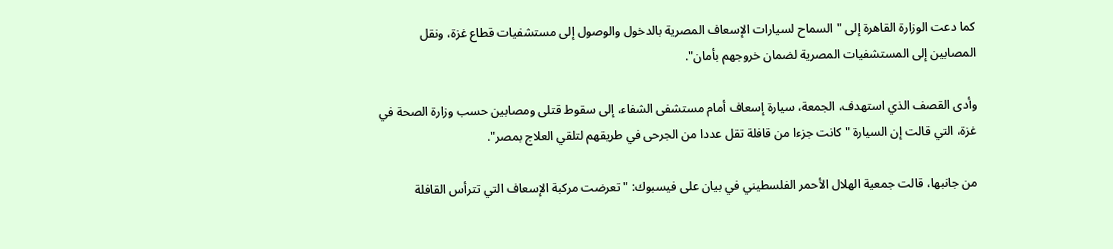كما دعت الوزارة القاهرة إلى "السماح لسيارات الإسعاف المصرية بالدخول والوصول إلى مستشفيات قطاع غزة، ونقل المصابين إلى المستشفيات المصرية لضمان خروجهم بأمان".

وأدى القصف الذي استهدف، الجمعة، سيارة إسعاف أمام مستشفى الشفاء، إلى سقوط قتلى ومصابين حسب وزارة الصحة في غزة، التي قالت إن السيارة "كانت جزءا من قافلة تقل عددا من الجرحى في طريقهم لتلقي العلاج بمصر".

من جانبها، قالت جمعية الهلال الأحمر الفلسطيني في بيان على فيسبوك: "تعرضت مركبة الإسعاف التي تترأس القافلة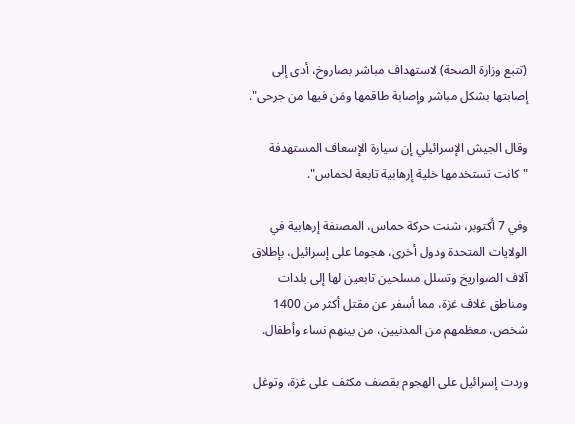(تتبع وزارة الصحة) لاستهداف مباشر بصاروخ، أدى إلى إصابتها بشكل مباشر وإصابة طاقمها ومَن فيها من جرحى".

وقال الجيش الإسرائيلي إن سيارة الإسعاف المستهدفة "كانت تستخدمها خلية إرهابية تابعة لحماس".

وفي 7 أكتوبر، شنت حركة حماس، المصنفة إرهابية في الولايات المتحدة ودول أخرى، هجوما على إسرائيل، بإطلاق آلاف الصواريخ وتسلل مسلحين تابعين لها إلى بلدات ومناطق غلاف غزة، مما أسفر عن مقتل أكثر من 1400 شخص، معظمهم من المدنيين، من بينهم نساء وأطفال.

وردت إسرائيل على الهجوم بقصف مكثف على غزة، وتوغل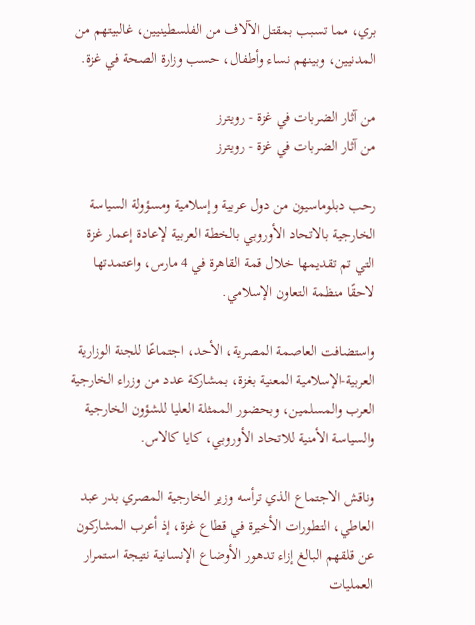بري، مما تسبب بمقتل الآلاف من الفلسطينيين، غالبيتهم من المدنيين، وبينهم نساء وأطفال، حسب وزارة الصحة في غزة.

من آثار الضربات في غزة - رويترز
من آثار الضربات في غزة - رويترز

رحب دبلوماسيون من دول عربية وإسلامية ومسؤولة السياسة الخارجية بالاتحاد الأوروبي بالخطة العربية لإعادة إعمار غزة التي تم تقديمها خلال قمة القاهرة في 4 مارس، واعتمدتها لاحقًا منظمة التعاون الإسلامي.

واستضافت العاصمة المصرية، الأحد، اجتماعًا للجنة الوزارية العربية-الإسلامية المعنية بغزة، بمشاركة عدد من وزراء الخارجية العرب والمسلمين، وبحضور الممثلة العليا للشؤون الخارجية والسياسة الأمنية للاتحاد الأوروبي، كايا كالاس.

وناقش الاجتماع الذي ترأسه وزير الخارجية المصري بدر عبد العاطي، التطورات الأخيرة في قطاع غزة، إذ أعرب المشاركون عن قلقهم البالغ إزاء تدهور الأوضاع الإنسانية نتيجة استمرار العمليات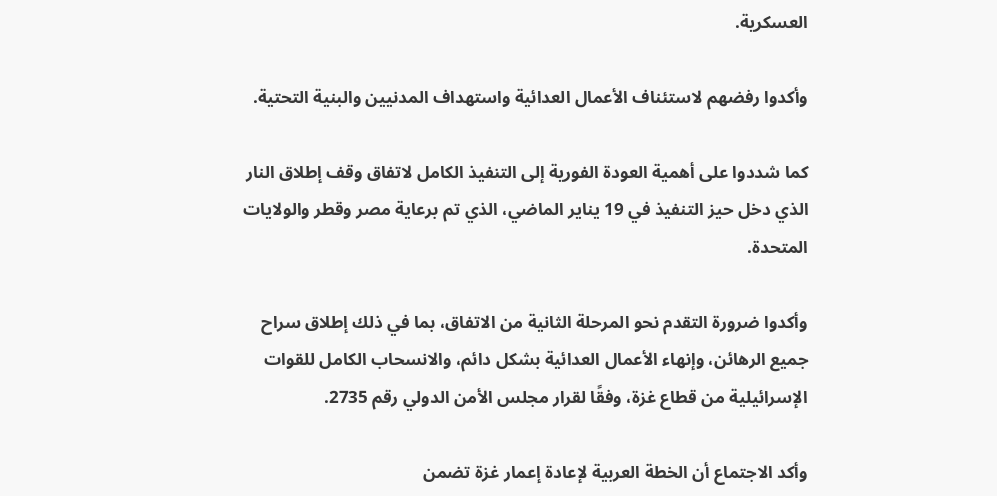العسكرية.

وأكدوا رفضهم لاستئناف الأعمال العدائية واستهداف المدنيين والبنية التحتية.

كما شددوا على أهمية العودة الفورية إلى التنفيذ الكامل لاتفاق وقف إطلاق النار الذي دخل حيز التنفيذ في 19 يناير الماضي، الذي تم برعاية مصر وقطر والولايات المتحدة.

وأكدوا ضرورة التقدم نحو المرحلة الثانية من الاتفاق، بما في ذلك إطلاق سراح جميع الرهائن، وإنهاء الأعمال العدائية بشكل دائم، والانسحاب الكامل للقوات الإسرائيلية من قطاع غزة، وفقًا لقرار مجلس الأمن الدولي رقم 2735.

وأكد الاجتماع أن الخطة العربية لإعادة إعمار غزة تضمن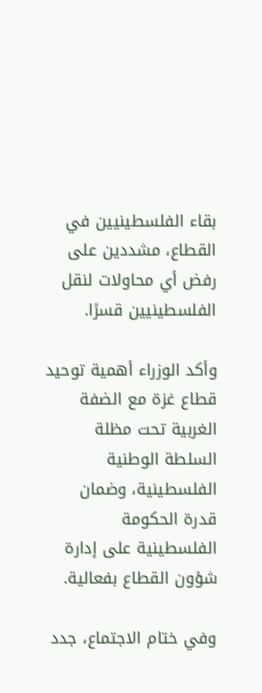بقاء الفلسطينيين في القطاع، مشددين على رفض أي محاولات لنقل الفلسطينيين قسرًا.

وأكد الوزراء أهمية توحيد قطاع غزة مع الضفة الغربية تحت مظلة السلطة الوطنية الفلسطينية، وضمان قدرة الحكومة الفلسطينية على إدارة شؤون القطاع بفعالية.

وفي ختام الاجتماع، جدد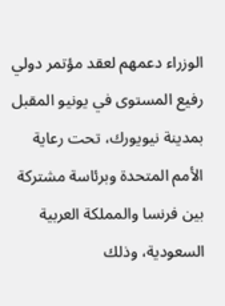الوزراء دعمهم لعقد مؤتمر دولي رفيع المستوى في يونيو المقبل بمدينة نيويورك، تحت رعاية الأمم المتحدة وبرئاسة مشتركة بين فرنسا والمملكة العربية السعودية، وذلك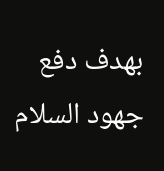بهدف دفع جهود السلام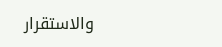والاستقرار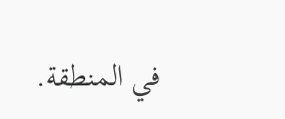في المنطقة.